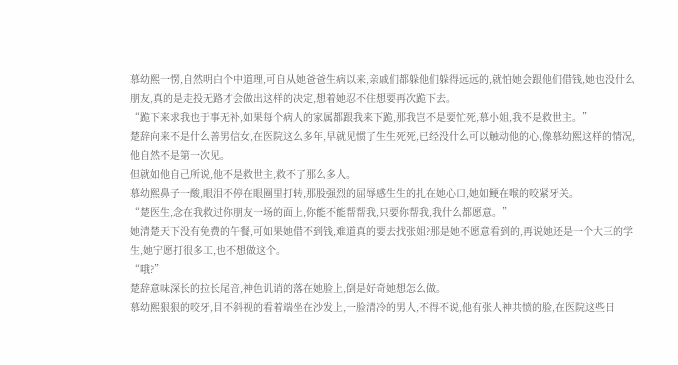慕幼熙一愣,自然明白个中道理,可自从她爸爸生病以来,亲戚们都躲他们躲得远远的,就怕她会跟他们借钱,她也没什么朋友,真的是走投无路才会做出这样的决定,想着她忍不住想要再次跪下去。
“跪下来求我也于事无补,如果每个病人的家属都跟我来下跪,那我岂不是要忙死,慕小姐,我不是救世主。”
楚辞向来不是什么善男信女,在医院这么多年,早就见惯了生生死死,已经没什么可以触动他的心,像慕幼熙这样的情况,他自然不是第一次见。
但就如他自己所说,他不是救世主,救不了那么多人。
慕幼熙鼻子一酸,眼泪不停在眼圈里打转,那股强烈的屈辱感生生的扎在她心口,她如鲠在喉的咬紧牙关。
“楚医生,念在我救过你朋友一场的面上,你能不能帮帮我,只要你帮我,我什么都愿意。”
她清楚天下没有免费的午餐,可如果她借不到钱,难道真的要去找张姐?那是她不愿意看到的,再说她还是一个大三的学生,她宁愿打很多工,也不想做这个。
“哦?”
楚辞意味深长的拉长尾音,神色讥诮的落在她脸上,倒是好奇她想怎么做。
慕幼熙狠狠的咬牙,目不斜视的看着端坐在沙发上,一脸清冷的男人,不得不说,他有张人神共愤的脸,在医院这些日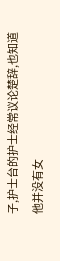子,护士台的护士经常议论楚辞,也知道他并没有女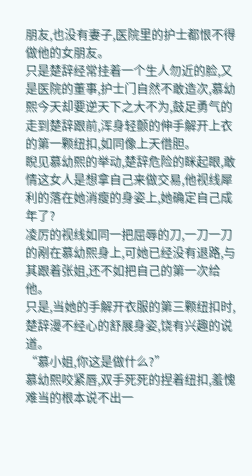朋友,也没有妻子,医院里的护士都恨不得做他的女朋友。
只是楚辞经常挂着一个生人勿近的脸,又是医院的董事,护士门自然不敢造次,慕幼熙今天却要逆天下之大不为,鼓足勇气的走到楚辞跟前,浑身轻颤的伸手解开上衣的第一颗纽扣,如同像上天借胆。
睨见慕幼熙的举动,楚辞危险的眯起眼,敢情这女人是想拿自己来做交易,他视线犀利的落在她消瘦的身姿上,她确定自己成年了?
凌厉的视线如同一把屈辱的刀,一刀一刀的剐在慕幼熙身上,可她已经没有退路,与其跟着张姐,还不如把自己的第一次给他。
只是,当她的手解开衣服的第三颗纽扣时,楚辞漫不经心的舒展身姿,饶有兴趣的说道。
“慕小姐,你这是做什么?”
慕幼熙咬紧唇,双手死死的捏着纽扣,羞愧难当的根本说不出一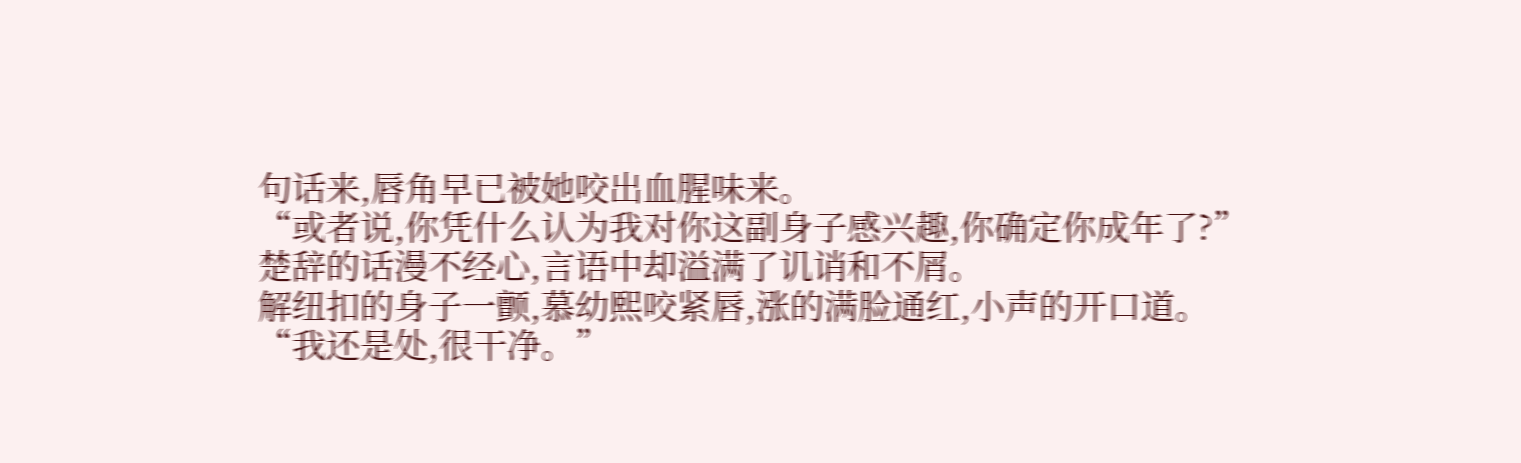句话来,唇角早已被她咬出血腥味来。
“或者说,你凭什么认为我对你这副身子感兴趣,你确定你成年了?”
楚辞的话漫不经心,言语中却溢满了讥诮和不屑。
解纽扣的身子一颤,慕幼熙咬紧唇,涨的满脸通红,小声的开口道。
“我还是处,很干净。”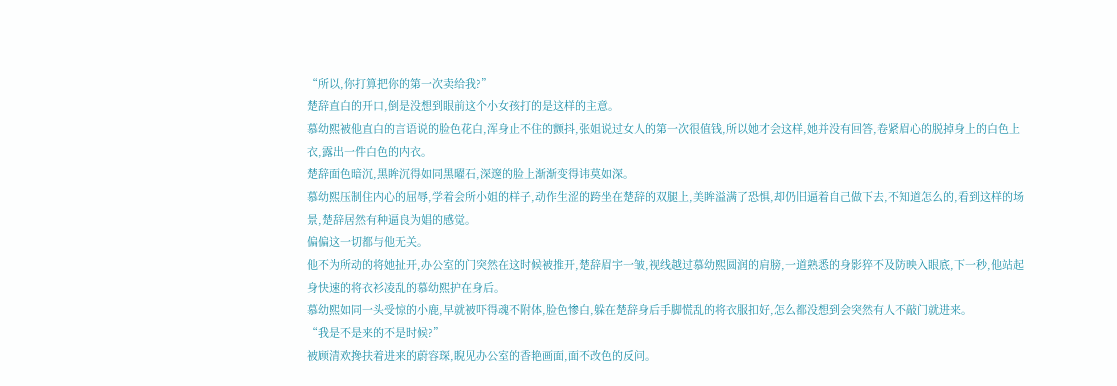“所以,你打算把你的第一次卖给我?”
楚辞直白的开口,倒是没想到眼前这个小女孩打的是这样的主意。
慕幼熙被他直白的言语说的脸色花白,浑身止不住的颤抖,张姐说过女人的第一次很值钱,所以她才会这样,她并没有回答,卷紧眉心的脱掉身上的白色上衣,露出一件白色的内衣。
楚辞面色暗沉,黑眸沉得如同黑曜石,深邃的脸上渐渐变得讳莫如深。
慕幼熙压制住内心的屈辱,学着会所小姐的样子,动作生涩的跨坐在楚辞的双腿上,美眸溢满了恐惧,却仍旧逼着自己做下去,不知道怎么的,看到这样的场景,楚辞居然有种逼良为娼的感觉。
偏偏这一切都与他无关。
他不为所动的将她扯开,办公室的门突然在这时候被推开,楚辞眉宇一皱,视线越过慕幼熙圆润的肩膀,一道熟悉的身影猝不及防映入眼底,下一秒,他站起身快速的将衣衫凌乱的慕幼熙护在身后。
慕幼熙如同一头受惊的小鹿,早就被吓得魂不附体,脸色惨白,躲在楚辞身后手脚慌乱的将衣服扣好,怎么都没想到会突然有人不敲门就进来。
“我是不是来的不是时候?”
被顾清欢搀扶着进来的蔚容琛,睨见办公室的香艳画面,面不改色的反问。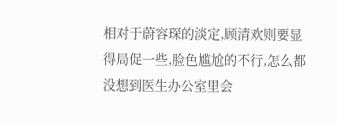相对于蔚容琛的淡定,顾清欢则要显得局促一些,脸色尴尬的不行,怎么都没想到医生办公室里会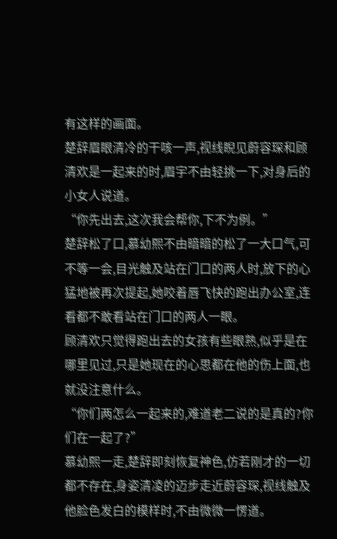有这样的画面。
楚辞眉眼清冷的干咳一声,视线睨见蔚容琛和顾清欢是一起来的时,眉宇不由轻挑一下,对身后的小女人说道。
“你先出去,这次我会帮你,下不为例。”
楚辞松了口,慕幼熙不由暗暗的松了一大口气,可不等一会,目光触及站在门口的两人时,放下的心猛地被再次提起,她咬着唇飞快的跑出办公室,连看都不敢看站在门口的两人一眼。
顾清欢只觉得跑出去的女孩有些眼熟,似乎是在哪里见过,只是她现在的心思都在他的伤上面,也就没注意什么。
“你们两怎么一起来的,难道老二说的是真的?你们在一起了?”
慕幼熙一走,楚辞即刻恢复神色,仿若刚才的一切都不存在,身姿清凌的迈步走近蔚容琛,视线触及他脸色发白的模样时,不由微微一愣道。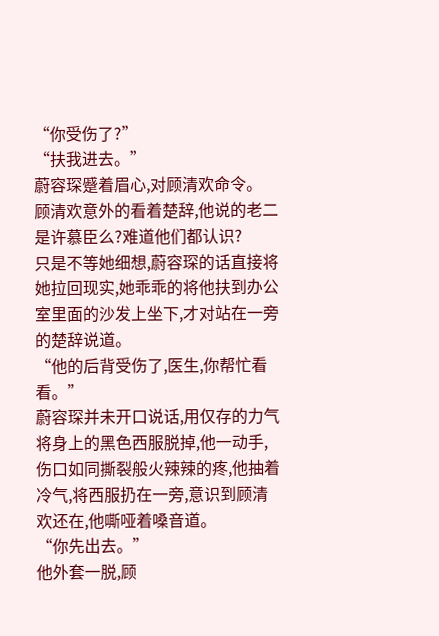“你受伤了?”
“扶我进去。”
蔚容琛蹙着眉心,对顾清欢命令。
顾清欢意外的看着楚辞,他说的老二是许慕臣么?难道他们都认识?
只是不等她细想,蔚容琛的话直接将她拉回现实,她乖乖的将他扶到办公室里面的沙发上坐下,才对站在一旁的楚辞说道。
“他的后背受伤了,医生,你帮忙看看。”
蔚容琛并未开口说话,用仅存的力气将身上的黑色西服脱掉,他一动手,伤口如同撕裂般火辣辣的疼,他抽着冷气,将西服扔在一旁,意识到顾清欢还在,他嘶哑着嗓音道。
“你先出去。”
他外套一脱,顾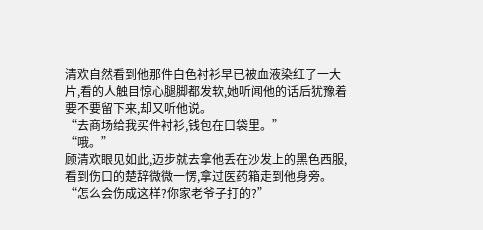清欢自然看到他那件白色衬衫早已被血液染红了一大片,看的人触目惊心腿脚都发软,她听闻他的话后犹豫着要不要留下来,却又听他说。
“去商场给我买件衬衫,钱包在口袋里。”
“哦。”
顾清欢眼见如此,迈步就去拿他丢在沙发上的黑色西服,看到伤口的楚辞微微一愣,拿过医药箱走到他身旁。
“怎么会伤成这样?你家老爷子打的?”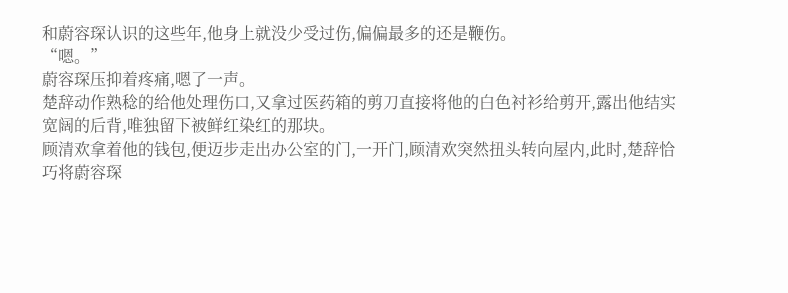和蔚容琛认识的这些年,他身上就没少受过伤,偏偏最多的还是鞭伤。
“嗯。”
蔚容琛压抑着疼痛,嗯了一声。
楚辞动作熟稔的给他处理伤口,又拿过医药箱的剪刀直接将他的白色衬衫给剪开,露出他结实宽阔的后背,唯独留下被鲜红染红的那块。
顾清欢拿着他的钱包,便迈步走出办公室的门,一开门,顾清欢突然扭头转向屋内,此时,楚辞恰巧将蔚容琛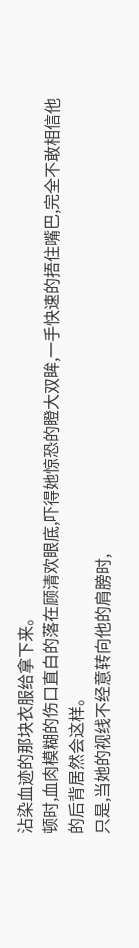沾染血迹的那块衣服给拿下来。
顿时,血肉模糊的伤口直白的落在顾清欢眼底,吓得她惊恐的瞪大双眸,一手快速的捂住嘴巴,完全不敢相信他的后背居然会这样。
只是,当她的视线不经意转向他的肩膀时,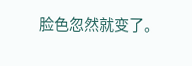脸色忽然就变了。